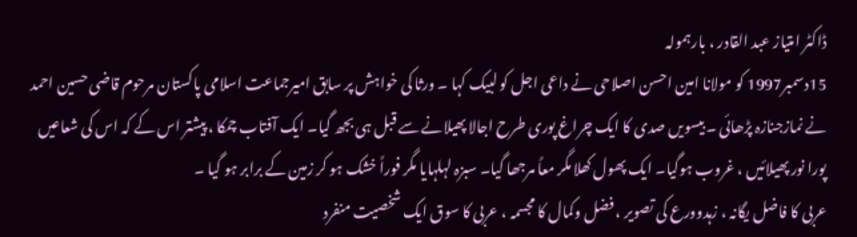ڈاکٹر امتیاز عبد القادر ، بارہمولہ
15دسمبر1997 کو مولانا امین احسن اصلاحی نے داعی اجل کو لبیک کہا ۔ ورثا کی خواہش پر سابق امیرجماعت اسلامی پاکستان مرحوم قاضی حسین احمد نے نمازجنازہ پڑھائی ۔ بیسویں صدی کا ایک چراغ پوری طرح اجالا پھیلانے سے قبل ہی بجھ گیا۔ ایک آفتاب چمکا ، پیشتر اس کے کہ اس کی شعاعیں پورا نور پھیلائیں ، غروب ہوگیا۔ ایک پھول کھلا مگر معاً مرجھا گیا۔ سبزہ لہلہایا مگر فوراً خشک ہو کر زمین کے برابر ہو گیا ۔
عربی کا فاضل یگانہ ، زہدوورع کی تصویر ، فضل وکمال کا مجسمہ ، عربی کا سوق ایک شخصیت منفرد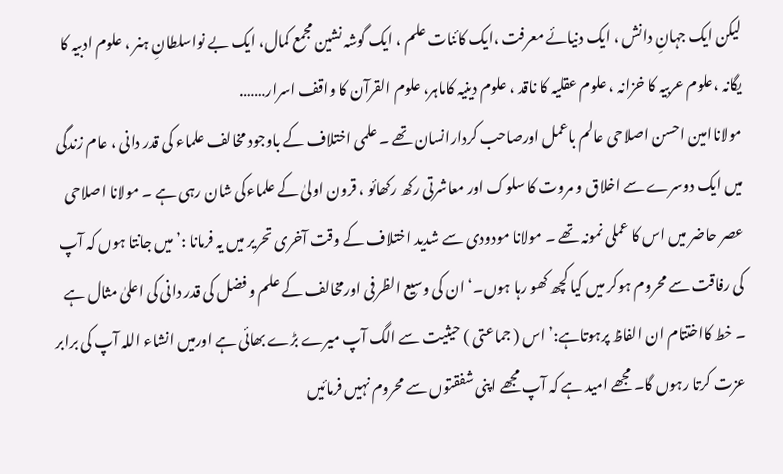لیکن ایک جہانِ دانش ، ایک دنیائے معرفت ،ایک کائنات علم ، ایک گوشہ نشین مجمع کمال، ایک بے نواسلطانِ ہنر ، علوم ادبیہ کا یگانہ ،علوم عربیہ کا خزانہ ، علوم عقلیہ کا ناقد ، علوم دینیہ کاماہر، علوم القرآن کا واقف اسرار…….
مولاناامین احسن اصلاحی عالم باعمل اورصاحب کردارانسان تھے ۔ علمی اختلاف کے باوجود مخالف علماء کی قدر دانی ، عام زندگی میں ایک دوسرے سے اخلاق و مروت کا سلوک اور معاشرتی رکھ رکھائو ، قرون اولیٰ کے علماءکی شان رہی ہے ۔ مولانا اصلاحی عصر حاضر میں اس کا عملی نمونہ تھے ۔ مولانا مودودی سے شدید اختلاف کے وقت آخری تحریر میں یہ فرمانا :’میں جانتا ہوں کہ آپ کی رفاقت سے محروم ہوکر میں کیا کچھ کھو رہا ہوں۔‘ ان کی وسیع الظرفی اورمخالف کے علم و فضل کی قدر دانی کی اعلیٰ مثال ہے ۔ خط کااختتام ان الفاظ پرہوتاہے:’ اس ( جماعتی ) حیثیت سے الگ آپ میرے بڑے بھائی ہے اورمیں انشاء اللہ آپ کی برابر عزت کرتا رہوں گا۔ مجھے امید ہے کہ آپ مجھے اپنی شفقتوں سے محروم نہیں فرمائیں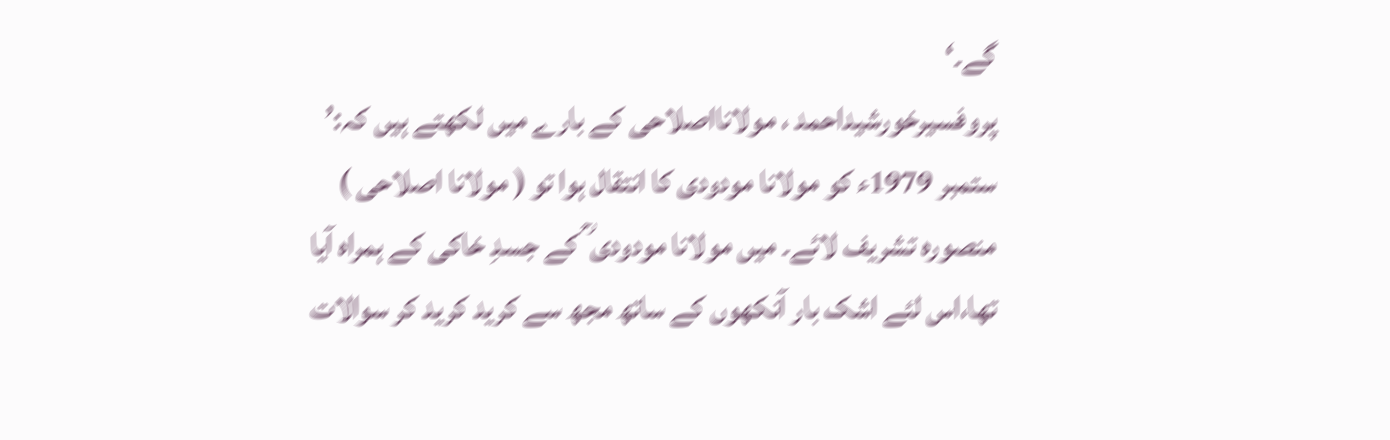گے۔‘
پروفسیرخورشیداحمد ، مولانااصلاحی کے بارے میں لکھتے ہیں کہ:’ ستمبر 1979ء کو مولانا مودودی کا انتقال ہوا تو ( مولانا اصلاحی ) منصورہ تشریف لائے۔ میں مولانا مودودی ؒ کے جسدِ خاکی کے ہمراہ آیا تھا،اس لئے اشک بار آنکھوں کے ساتھ مجھ سے کرید کرید کر سوالات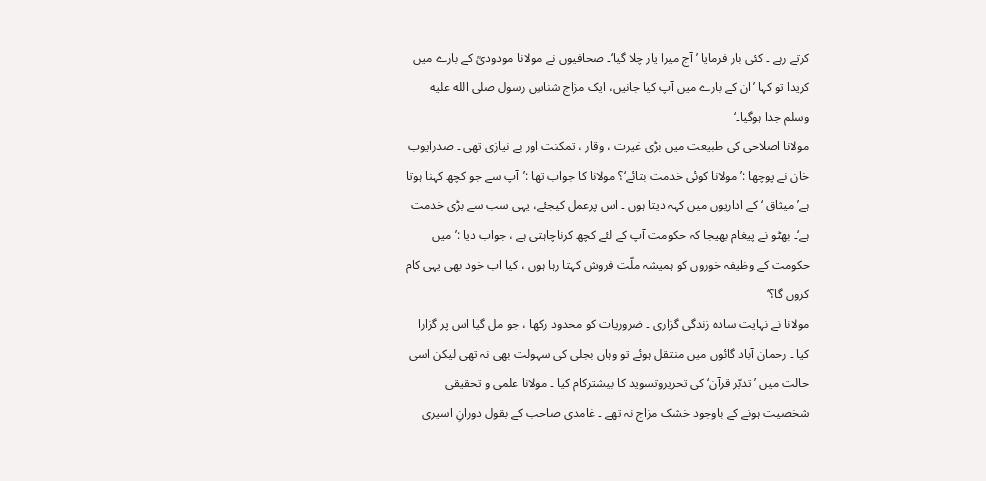کرتے رہے ۔ کئی بار فرمایا ’ آج میرا یار چلا گیا‘۔ صحافیوں نے مولانا مودودیؒ کے بارے میں کریدا تو کہا ’ان کے بارے میں آپ کیا جانیں، ایک مزاج شناسِ رسول صلى الله عليه وسلم جدا ہوگیا۔‘
مولانا اصلاحی کی طبیعت میں بڑی غیرت ، وقار ، تمکنت اور بے نیازی تھی ۔ صدرایوب خان نے پوچھا :’مولانا کوئی خدمت بتائے‘؟ مولانا کا جواب تھا :’آپ سے جو کچھ کہنا ہوتا ہے’ میثاق ‘ کے اداریوں میں کہہ دیتا ہوں ۔ اس پرعمل کیجئے، یہی سب سے بڑی خدمت ہے‘۔ بھٹو نے پیغام بھیجا کہ حکومت آپ کے لئے کچھ کرناچاہتی ہے ، جواب دیا :’میں حکومت کے وظیفہ خوروں کو ہمیشہ ملّت فروش کہتا رہا ہوں ، کیا اب خود بھی یہی کام کروں گا؟‘
مولانا نے نہایت سادہ زندگی گزاری ۔ ضروریات کو محدود رکھا ، جو مل گیا اس پر گزارا کیا ۔ رحمان آباد گائوں میں منتقل ہوئے تو وہاں بجلی کی سہولت بھی نہ تھی لیکن اسی حالت میں ’تدبّر قرآن‘ کی تحریروتسوید کا بیشترکام کیا ۔ مولانا علمی و تحقیقی شخصیت ہونے کے باوجود خشک مزاج نہ تھے ۔ غامدی صاحب کے بقول دورانِ اسیری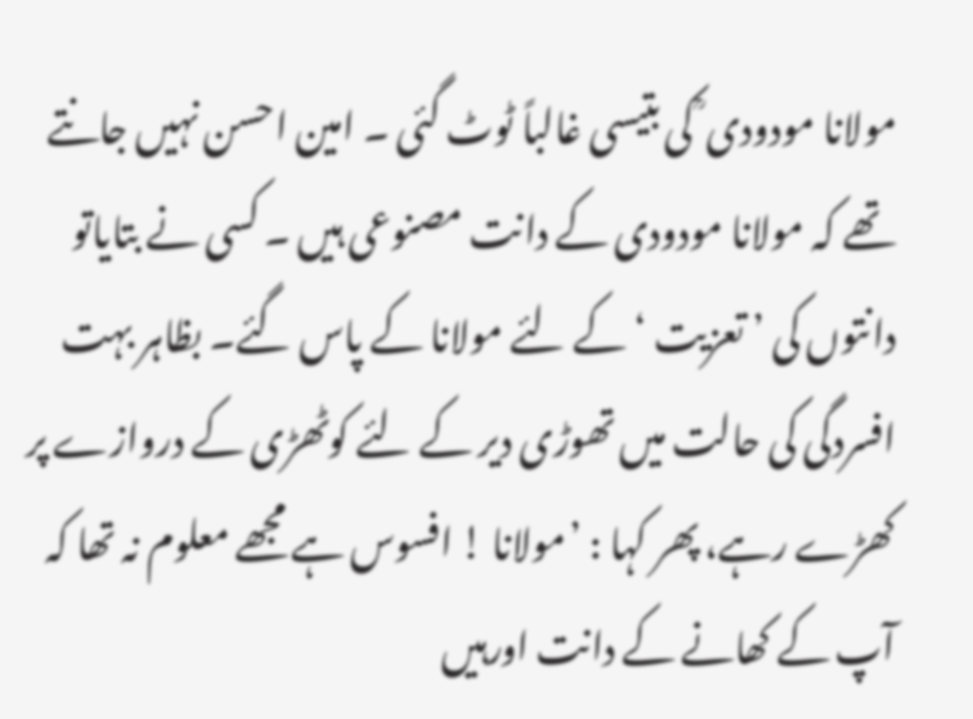مولانا مودودی ؒ کی بتیسی غالباً ٹوٹ گئی ۔ امین احسن نہیں جانتے تھے کہ مولانا مودودی کے دانت مصنوعی ہیں ۔ کسی نے بتایاتو دانتوں کی ’ تعزیت ‘ کے لئے مولانا کے پاس گئے۔ بظاہر بہت افسردگی کی حالت میں تھوڑی دیر کے لئے کوٹھڑی کے دروازے پر کھڑے رہے، پھر کہا : ’مولانا ! افسوس ہے مجھے معلوم نہ تھا کہ آپ کے کھانے کے دانت اورہیں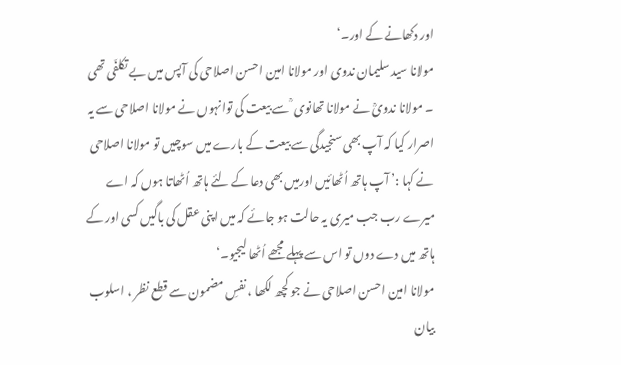اور دکھانے کے اور۔‘
مولانا سید سلیمان ندوی اور مولانا امین احسن اصلاحی کی آپس میں بے تکلفّی تھی ۔ مولانا ندویؒ نے مولانا تھانوی ؒ سے بیعت کی توانہوں نے مولانا اصلاحی سے یہ اصرار کیا کہ آپ بھی سنجیدگی سے بیعت کے بارے میں سوچیں تو مولانا اصلاحی نے کہا :’ آپ ہاتھ اُٹھائیں اورمیں بھی دعا کے لئے ہاتھ اُٹھاتا ہوں کہ اے میرے رب جب میری یہ حالت ہو جائے کہ میں اپنی عقل کی باگیں کسی اور کے ہاتھ میں دے دوں تو اس سے پہلے مجھے اُٹھا لیجیو۔‘
مولانا امین احسن اصلاحی نے جو کچھ لکھا ، نفسِ مضمون سے قطع نظر ، اسلوب بیان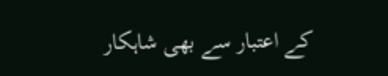کے اعتبار سے بھی شاہکار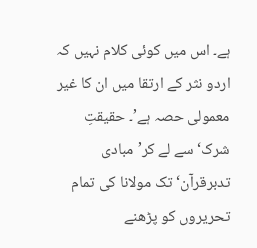ہے۔ اس میں کوئی کلام نہیں کہ اردو نثر کے ارتقا میں ان کا غیر معمولی حصہ ہے’۔ حقیقتِ شرک‘ سے لے کر’مبادی تدبرقرآن‘ تک مولانا کی تمام تحریروں کو پڑھنے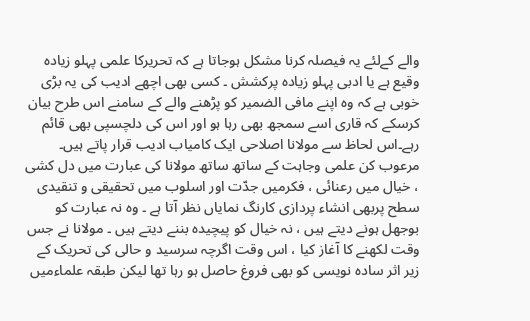والے کےلئے یہ فیصلہ کرنا مشکل ہوجاتا ہے کہ تحریرکا علمی پہلو زیادہ وقیع ہے یا ادبی پہلو زیادہ پرکشش ۔ کسی بھی اچھے ادیب کی یہ بڑی خوبی ہے کہ وہ اپنے مافی الضمیر کو پڑھنے والے کے سامنے اس طرح بیان کرسکے کہ قاری اسے سمجھ بھی رہا ہو اور اس کی دلچسپی بھی قائم رہے۔اس لحاظ سے مولانا اصلاحی ایک کامیاب ادیب قرار پاتے ہیں۔
مرعوب کن علمی وجاہت کے ساتھ ساتھ مولانا کی عبارت میں دل کشی ، خیال میں رعنائی ، فکرمیں جدّت اور اسلوب میں تحقیقی و تنقیدی سطح پربھی انشاء پردازی کارنگ نمایاں نظر آتا ہے ۔ وہ نہ عبارت کو بوجھل ہونے دیتے ہیں ، نہ خیال کو پیچیدہ بننے دیتے ہیں ۔ مولانا نے جس وقت لکھنے کا آغاز کیا ، اس وقت اگرچہ سرسید و حالی کی تحریک کے زیر اثر سادہ نویسی کو بھی فروغ حاصل ہو رہا تھا لیکن طبقہ علماءمیں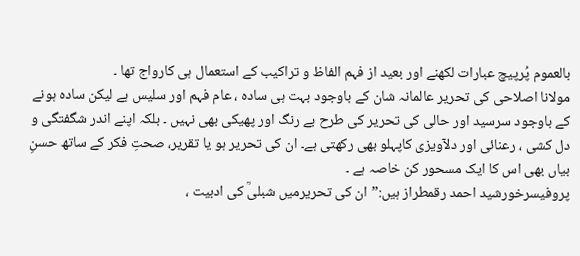بالعموم پُرپیچ عبارات لکھنے اور بعید از فہم الفاظ و تراکیب کے استعمال ہی کارواج تھا ۔
مولانا اصلاحی کی تحریر عالمانہ شان کے باوجود بہت ہی سادہ ، عام فہم اور سلیس ہے لیکن سادہ ہونے کے باوجود سرسید اور حالی کی تحریر کی طرح بے رنگ اور پھیکی بھی نہیں ۔ بلکہ اپنے اندر شگفتگی و دل کشی ، رعنائی اور دلآویزی کاپہلو بھی رکھتی ہے۔ ان کی تحریر ہو یا تقریر، صحتِ فکر کے ساتھ حسنِ بیاں بھی اس کا ایک مسحور کن خاصہ ہے ۔
پروفیسرخورشید احمد رقمطراز ہیں:”ان کی تحریرمیں شبلیؒ کی ادبیت ،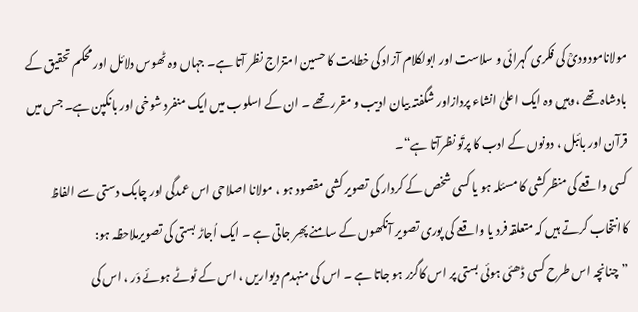مولانامودودیؒ کی فکری گہرائی و سلاست اور ابولکلام آزاد کی خطابت کا حسین امتزاج نظر آتا ہے۔ جہاں وہ ٹھوس دلائل اور محکم تحقیق کے بادشاہ تھے ،وہیں وہ ایک اعلیٰ انشاء پردازاور شگفتہ بیان ادیب و مقرر تھے ۔ ان کے اسلوب میں ایک منفرد شوخی اور بانکپن ہے۔ جس میں قرآن اور بائبل ، دونوں کے ادب کا پرتَو نظرآتا ہے“۔
کسی واقعے کی منظرکشی کا مسئلہ ہو یا کسی شخص کے کردار کی تصویر کشی مقصود ہو ، مولانا اصلاحی اس عمدگی اور چابک دستی سے الفاظ کاانتخاب کرتے ہیں کہ متعلقہ فرد یا واقعے کی پوری تصویر آنکھوں کے سامنے پھِر جاتی ہے ۔ ایک اُجاڑ بستی کی تصویرملاحظہ ہو:
”چنانچہ اس طرح کسی ڈھئی ہوئی بستی پر اس کاگزر ہو جاتا ہے ۔ اس کی منہدم دیواریں ، اس کے ٹوٹے ہوئے دَر ، اس کی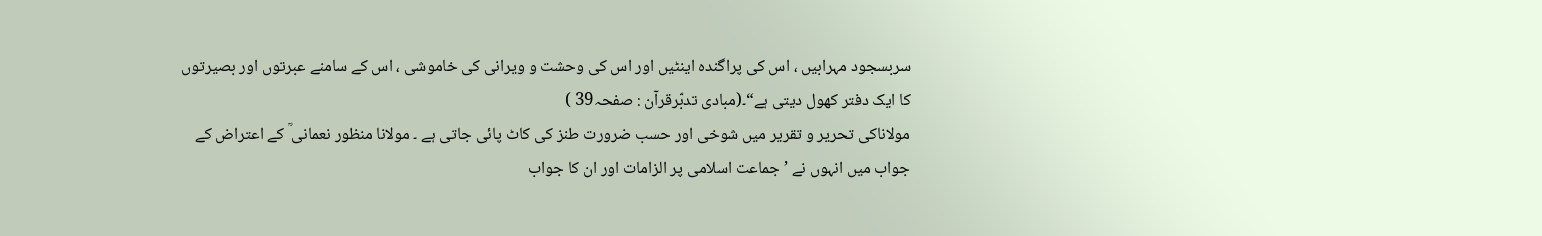سربسجود مہرابیں ، اس کی پراگندہ اینٹیں اور اس کی وحشت و ویرانی کی خاموشی ، اس کے سامنے عبرتوں اور بصیرتوں کا ایک دفتر کھول دیتی ہے“۔(مبادی تدبّرقرآن : صفحہ39 )
مولاناکی تحریر و تقریر میں شوخی اور حسب ضرورت طنز کی کاٹ پائی جاتی ہے ۔ مولانا منظور نعمانی ؒ کے اعتراض کے جواب میں انہوں نے ’ جماعت اسلامی پر الزامات اور ان کا جواب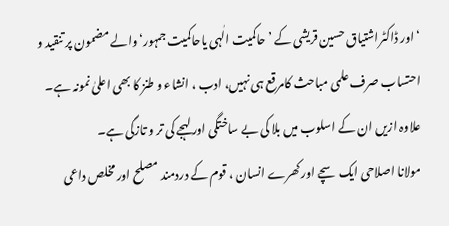‘ اور ڈاکٹراشتیاق حسین قریشی کے ’حاکمیت الٰہی یاحاکمیت جمہور‘والے مضمون پر تنقید و احتساب صرف علمی مباحث کامرقع ہی نہیں، ادب ، انشاء و طنز کا بھی اعلیٰ نمونہ ہے۔ علاوہ ازیں ان کے اسلوب میں بلا کی بے ساختگی اور لہجے کی تر و تازگی ہے۔
مولانا اصلاحی ایک سچے اور کھرے انسان ، قوم کے دردمند مصلح اور مخلص داعی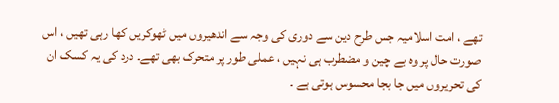تھے ، امت اسلامیہ جس طرح دین سے دوری کی وجہ سے اندھیروں میں ٹھوکریں کھا رہی تھیں ، اس صورت حال پر وہ بے چین و مضطرب ہی نہیں ، عملی طور پر متحرک بھی تھے۔ درد کی یہ کسک ان کی تحریروں میں جا بجا محسوس ہوتی ہے ۔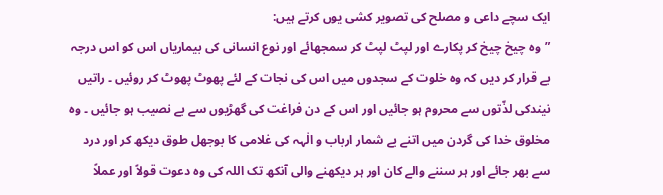ایک سچے داعی و مصلح کی تصویر کشی یوں کرتے ہیں:
”وہ چیخ چیخ کر پکارے اور لپٹ لپٹ کر سمجھائے اور نوع انسانی کی بیماریاں اس کو اس درجہ بے قرار کر دیں کہ وہ خلوت کے سجدوں میں اس کی نجات کے لئے پھوٹ پھوٹ کر روئیں ۔ راتیں نیندکی لذّتوں سے محروم ہو جائیں اور اس کے دن فراغت کی گھڑیوں سے بے نصیب ہو جائیں ۔ وہ مخلوق خدا کی گردن میں اتنے بے شمار ارباب و الٰہہ کی غلامی کا بوجھل طوق دیکھ کر اور درد سے بھر جائے اور ہر سننے والے کان اور ہر دیکھنے والی آنکھ تک اللہ کی وہ دعوت قولاً اور عملاً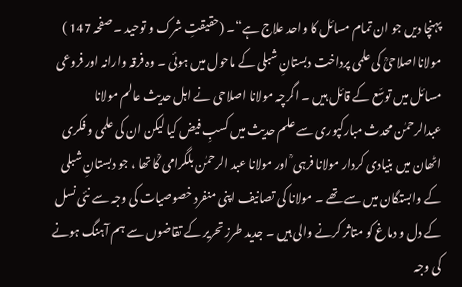پہنچا دیں جو ان تمام مسائل کا واحد علاج ہے“۔ (حقیقتِ شرک و توحید ۔ صفحہ 147 )
مولانااصلاحیؒ کی علمی پرداخت دبستانِ شبلی کے ماحول میں ہوئی ۔ وہ فرقہ وارانہ اور فروعی مسائل میں توسّع کے قائل ہیں ۔ اگرچہ مولانا اصلاحی نے اہل حدیث عالم مولانا عبدالرحمٰن محدث مبارکپوری سے علم حدیث میں کسبِ فیض کیا لیکن ان کی علمی و فکری اٹھان میں بنیادی کردار مولانا فرہی ؒ اور مولانا عبد الرحمٰن بلگرامی ؒکا تھا ، جو دبستانِ شبلی کے وابستگان میں سے تھے ۔ مولانا کی تصانیف اپنی منفرد خصوصیات کی وجہ سے نئی نسل کے دل و دماغ کو متاثر کرنے والی ہیں ۔ جدید طرز تحریر کے تقاضوں سے ہم آہنگ ہونے کی وجہ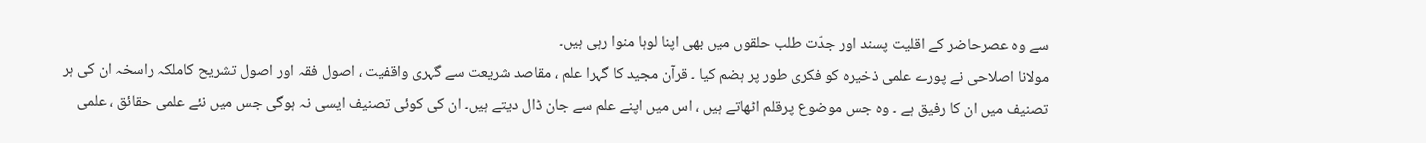سے وہ عصرحاضر کے اقلیت پسند اور جدّت طلب حلقوں میں بھی اپنا لوہا منوا رہی ہیں۔
مولانا اصلاحی نے پورے علمی ذخیرہ کو فکری طور پر ہضم کیا ۔ قرآن مجید کا گہرا علم ، مقاصد شریعت سے گہری واقفیت ، اصول فقہ اور اصول تشریح کاملکہ راسخہ ان کی ہر تصنیف میں ان کا رفیق ہے ۔ وہ جس موضوع پرقلم اٹھاتے ہیں ، اس میں اپنے علم سے جان ڈال دیتے ہیں۔ ان کی کوئی تصنیف ایسی نہ ہوگی جس میں نئے علمی حقائق ، علمی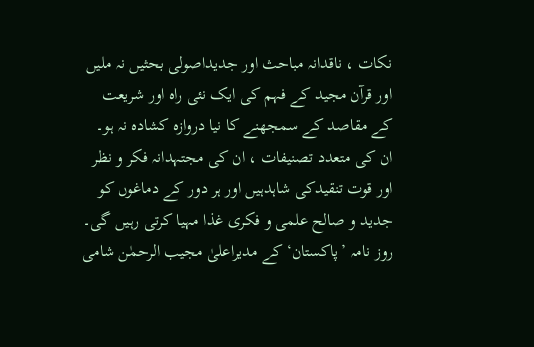نکات ، ناقدانہ مباحث اور جدیداصولی بحثیں نہ ملیں اور قرآن مجید کے فہم کی ایک نئی راہ اور شریعت کے مقاصد کے سمجھنے کا نیا دروازہ کشادہ نہ ہو۔
ان کی متعدد تصنیفات ، ان کی مجتہدانہ فکر و نظر اور قوت تنقیدکی شاہدہیں اور ہر دور کے دماغوں کو جدید و صالح علمی و فکری غذا مہیا کرتی رہیں گی۔ روز نامہ ’پاکستان‘ کے مدیراعلیٰ مجیب الرحمٰن شامی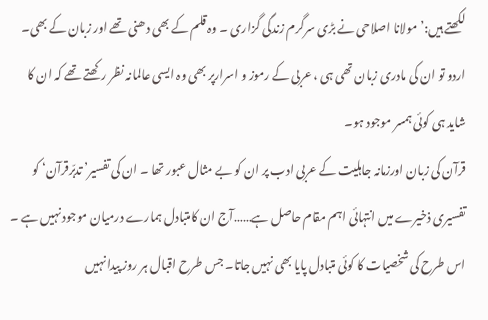لکھتے ہیں:’مولانا اصلاحی نے بڑی سرگرم زندگی گزاری ۔ وہ قلم کے بھی دھنی تھے اور زبان کے بھی۔ اردو تو ان کی مادری زبان تھی ہی ، عربی کے رموز و اسرارپر بھی وہ ایسی عالمانہ نظر رکھتے تھے کہ ان کا شاید ہی کوئی ہمسر موجود ہو۔
قرآن کی زبان اورزمانہ جاہلیت کے عربی ادب پر ان کو بے مثال عبور تھا ۔ ان کی تفسیر’ تدبّرقرآن‘ کو تفسیری ذخیرے میں انتہائی اہم مقام حاصل ہے……آج ان کامتبادل ہمارے درمیان موجود نہیں ہے ۔ اس طرح کی شخصیات کا کوئی متبادل پایا بھی نہیں جاتا۔ جس طرح اقبال ہر روز پیدا نہیں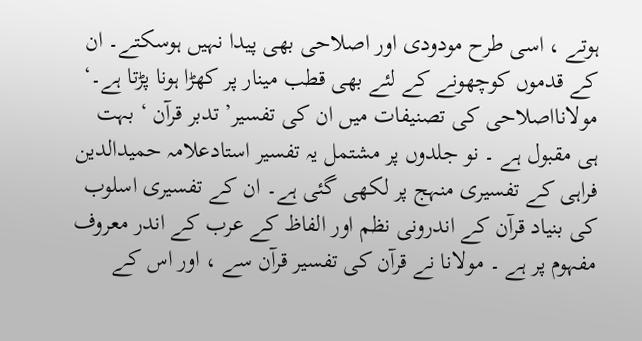ہوتے ، اسی طرح مودودی اور اصلاحی بھی پیدا نہیں ہوسکتے۔ ان کے قدموں کوچھونے کے لئے بھی قطب مینار پر کھڑا ہونا پڑتا ہے۔‘
مولانااصلاحی کی تصنیفات میں ان کی تفسیر’ تدبر قرآن ‘ بہت ہی مقبول ہے ۔ نو جلدوں پر مشتمل یہ تفسیر استادعلامہ حمیدالدین فراہی کے تفسیری منہج پر لکھی گئی ہے۔ ان کے تفسیری اسلوب کی بنیاد قرآن کے اندرونی نظم اور الفاظ کے عرب کے اندر معروف مفہوم پر ہے ۔ مولانا نے قرآن کی تفسیر قرآن سے ، اور اس کے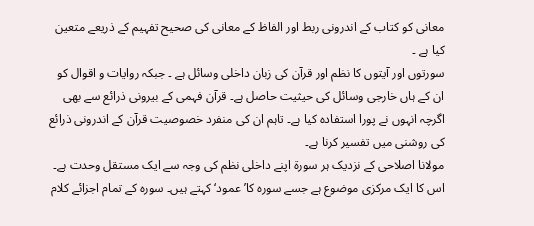معانی کو کتاب کے اندرونی ربط اور الفاظ کے معانی کی صحیح تفہیم کے ذریعے متعین کیا ہے ۔
سورتوں اور آیتوں کا نظم اور قرآن کی زبان داخلی وسائل ہے ۔ جبکہ روایات و اقوال کو ان کے ہاں خارجی وسائل کی حیثیت حاصل ہے۔ قرآن فہمی کے بیرونی ذرائع سے بھی اگرچہ انہوں نے پورا استفادہ کیا ہے۔ تاہم ان کی منفرد خصوصیت قرآن کے اندرونی ذرائع کی روشنی میں تفسیر کرنا ہے۔
مولانا اصلاحی کے نزدیک ہر سورة اپنے داخلی نظم کی وجہ سے ایک مستقل وحدت ہے۔ اس کا ایک مرکزی موضوع ہے جسے سورہ کا’عمود‘کہتے ہیں۔ سورہ کے تمام اجزائے کلام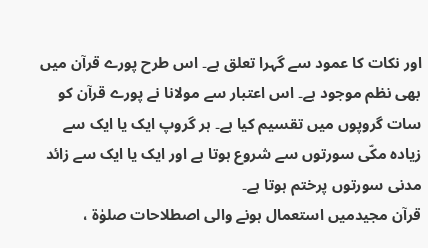اور نکات کا عمود سے گہرا تعلق ہے۔ اس طرح پورے قرآن میں بھی نظم موجود ہے۔ اس اعتبار سے مولانا نے پورے قرآن کو سات گروپوں میں تقسیم کیا ہے۔ ہر گروپ ایک یا ایک سے زیادہ مکّی سورتوں سے شروع ہوتا ہے اور ایک یا ایک سے زائد مدنی سورتوں پرختم ہوتا ہے۔
قرآن مجیدمیں استعمال ہونے والی اصطلاحات صلوٰة ،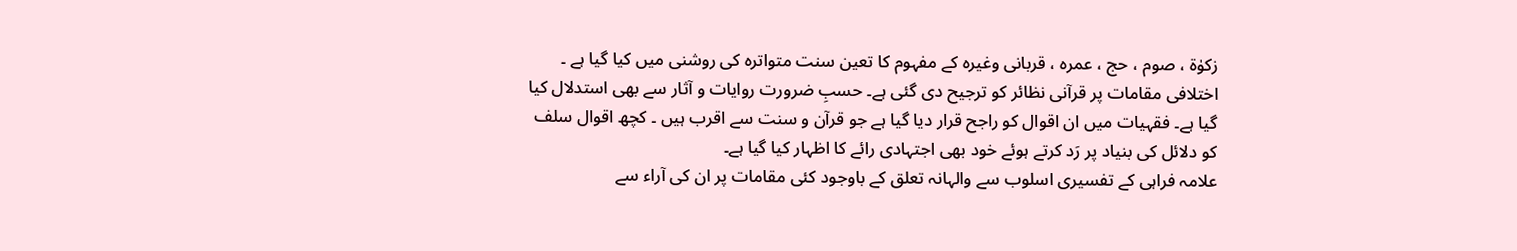زکوٰة ، صوم ، حج ، عمرہ ، قربانی وغیرہ کے مفہوم کا تعین سنت متواترہ کی روشنی میں کیا گیا ہے ۔ اختلافی مقامات پر قرآنی نظائر کو ترجیح دی گئی ہے۔ حسبِ ضرورت روایات و آثار سے بھی استدلال کیا گیا ہے۔ فقہیات میں ان اقوال کو راجح قرار دیا گیا ہے جو قرآن و سنت سے اقرب ہیں ۔ کچھ اقوال سلف کو دلائل کی بنیاد پر رَد کرتے ہوئے خود بھی اجتہادی رائے کا اظہار کیا گیا ہے۔
علامہ فراہی کے تفسیری اسلوب سے والہانہ تعلق کے باوجود کئی مقامات پر ان کی آراء سے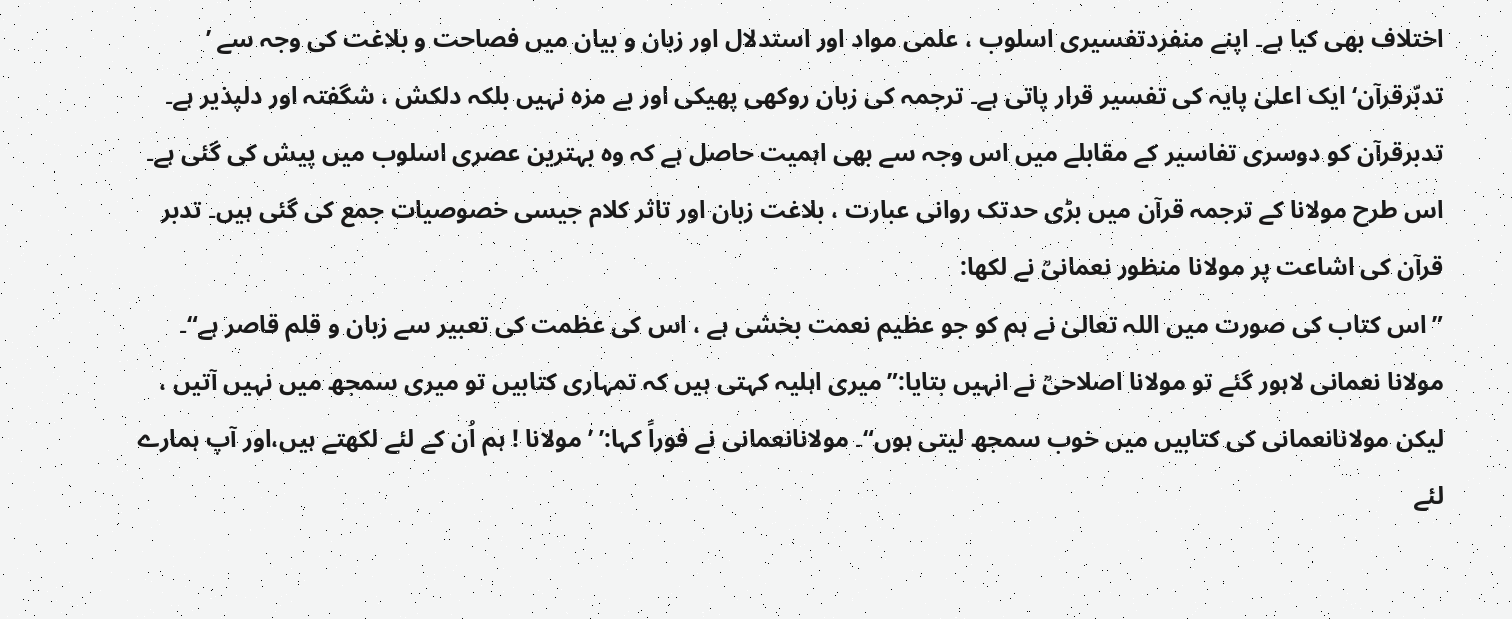اختلاف بھی کیا ہے۔ اپنے منفردتفسیری اسلوب ، علمی مواد اور استدلال اور زبان و بیان میں فصاحت و بلاغت کی وجہ سے ’ تدبّرقرآن‘ ایک اعلیٰ پایہ کی تفسیر قرار پاتی ہے۔ ترجمہ کی زبان روکھی پھیکی اور بے مزہ نہیں بلکہ دلکش ، شگفتہ اور دلپذیر ہے۔
تدبرقرآن کو دوسری تفاسیر کے مقابلے میں اس وجہ سے بھی اہمیت حاصل ہے کہ وہ بہترین عصری اسلوب میں پیش کی گئی ہے۔ اس طرح مولانا کے ترجمہ قرآن میں بڑی حدتک روانی عبارت ، بلاغت زبان اور تاثر کلام جیسی خصوصیات جمع کی گئی ہیں۔ تدبر قرآن کی اشاعت پر مولانا منظور نعمانیؒ نے لکھا:
”اس کتاب کی صورت میں اللہ تعالیٰ نے ہم کو جو عظیم نعمت بخشی ہے ، اس کی عظمت کی تعبیر سے زبان و قلم قاصر ہے“۔ مولانا نعمانی لاہور گئے تو مولانا اصلاحیؒ نے انہیں بتایا:”میری اہلیہ کہتی ہیں کہ تمہاری کتابیں تو میری سمجھ میں نہیں آتیں ، لیکن مولانانعمانی کی کتابیں میں خوب سمجھ لیتی ہوں“۔ مولانانعمانی نے فوراً کہا:’ ’مولانا ! ہم اُن کے لئے لکھتے ہیں،اور آپ ہمارے لئے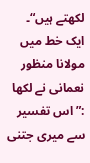لکھتے ہیں“۔ ایک خط میں مولانا منظور نعمانی نے لکھا :”اس تفسیر سے میری جتنی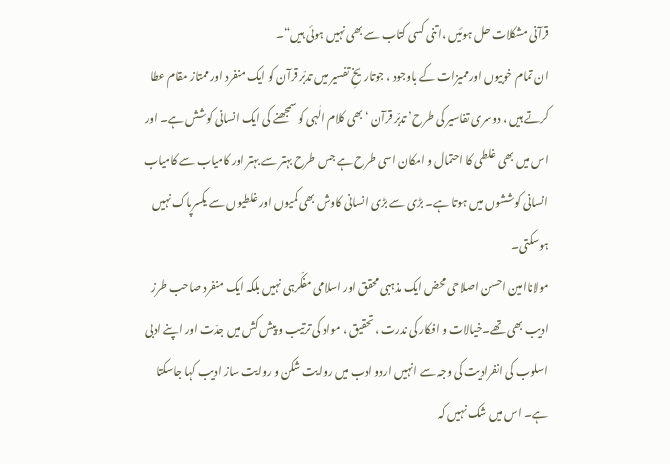قرآنی مشکلات حل ہوئیں ،اتنی کسی کتاب سے بھی نہیں ہوئی ہیں“۔
ان تمام خوبیوں اورممیزات کے باوجود ، جوتاریخِ تفسیر میں تدبّر قرآن کو ایک منفرد اور ممتاز مقام عطا کرتے ہیں ، دوسری تفاسیر کی طرح’ تدبّر قرآن ‘ بھی کلام الٰہی کو سمجھنے کی ایک انسانی کوشش ہے۔ اور اس میں بھی غلطی کا احتمال و امکان اسی طرح ہے جس طرح بہتر سے بہتر اور کامیاب سے کامیاب انسانی کوششوں میں ہوتا ہے۔ بڑی سے بڑی انسانی کاوش بھی کمیوں اور غلطیوں سے یکسرپاک نہیں ہوسکتی۔
مولاناامین احسن اصلاحی محض ایک مذہبی محقق اور اسلامی مفکّرہی نہیں بلکہ ایک منفرد صاحب طرز ادیب بھی تھے۔خیالات و افکار کی ندرت ، تحقیق ، مواد کی ترتیب و پیش کش میں جدّت اور اپنے ادبی اسلوب کی انفرادیت کی وجہ سے انہیں اردو ادب میں روایت شکن و روایت ساز ادیب کہا جاسکتا ہے۔ اس میں شک نہیں کہ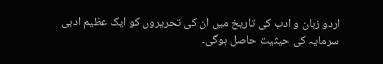اردو زبان و ادب کی تاریخ میں ان کی تحریروں کو ایک عظیم ادبی سرمایہ کی حیثیت حاصل ہوگی۔